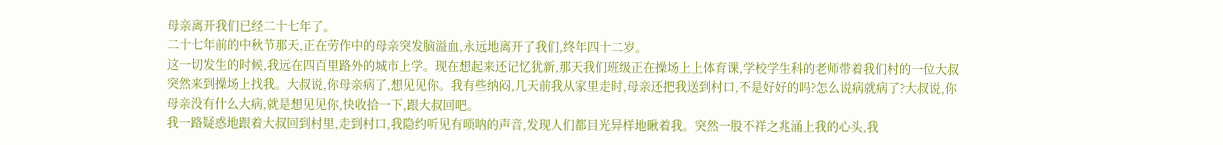母亲离开我们已经二十七年了。
二十七年前的中秋节那天,正在劳作中的母亲突发脑溢血,永远地离开了我们,终年四十二岁。
这一切发生的时候,我远在四百里路外的城市上学。现在想起来还记忆犹新,那天我们班级正在操场上上体育课,学校学生科的老师带着我们村的一位大叔突然来到操场上找我。大叔说,你母亲病了,想见见你。我有些纳闷,几天前我从家里走时,母亲还把我送到村口,不是好好的吗?怎么说病就病了?大叔说,你母亲没有什么大病,就是想见见你,快收拾一下,跟大叔回吧。
我一路疑惑地跟着大叔回到村里,走到村口,我隐约听见有唢呐的声音,发现人们都目光异样地瞅着我。突然一股不祥之兆涌上我的心头,我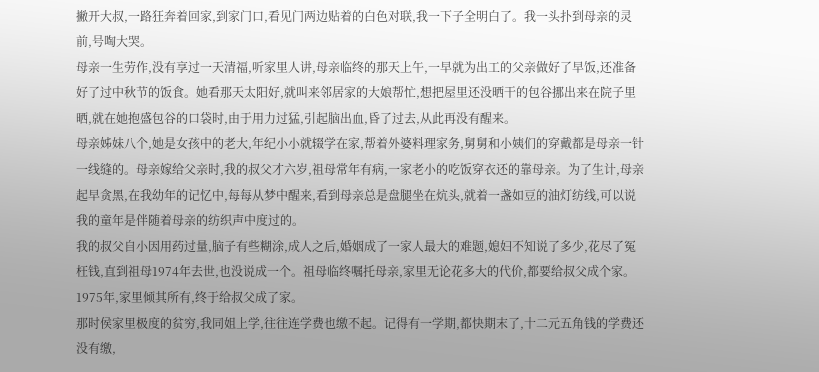撇开大叔,一路狂奔着回家,到家门口,看见门两边贴着的白色对联,我一下子全明白了。我一头扑到母亲的灵前,号啕大哭。
母亲一生劳作,没有享过一天清福,听家里人讲,母亲临终的那天上午,一早就为出工的父亲做好了早饭,还准备好了过中秋节的饭食。她看那天太阳好,就叫来邻居家的大娘帮忙,想把屋里还没晒干的包谷挪出来在院子里晒,就在她抱盛包谷的口袋时,由于用力过猛,引起脑出血,昏了过去,从此再没有醒来。
母亲姊妹八个,她是女孩中的老大,年纪小小就辍学在家,帮着外婆料理家务,舅舅和小姨们的穿戴都是母亲一针一线缝的。母亲嫁给父亲时,我的叔父才六岁,祖母常年有病,一家老小的吃饭穿衣还的靠母亲。为了生计,母亲起早贪黑,在我幼年的记忆中,每每从梦中醒来,看到母亲总是盘腿坐在炕头,就着一盏如豆的油灯纺线,可以说我的童年是伴随着母亲的纺织声中度过的。
我的叔父自小因用药过量,脑子有些糊涂,成人之后,婚姻成了一家人最大的难题,媳妇不知说了多少,花尽了冤枉钱,直到祖母1974年去世,也没说成一个。祖母临终嘱托母亲,家里无论花多大的代价,都要给叔父成个家。1975年,家里倾其所有,终于给叔父成了家。
那时侯家里极度的贫穷,我同姐上学,往往连学费也缴不起。记得有一学期,都快期末了,十二元五角钱的学费还没有缴,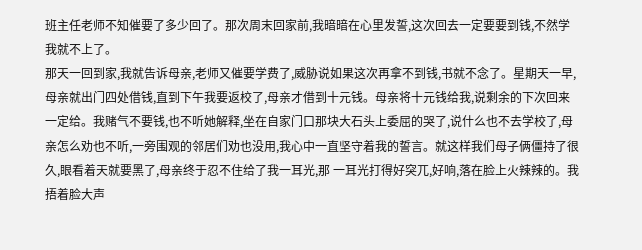班主任老师不知催要了多少回了。那次周末回家前,我暗暗在心里发誓,这次回去一定要要到钱,不然学我就不上了。
那天一回到家,我就告诉母亲,老师又催要学费了,威胁说如果这次再拿不到钱,书就不念了。星期天一早,母亲就出门四处借钱,直到下午我要返校了,母亲才借到十元钱。母亲将十元钱给我,说剩余的下次回来一定给。我赌气不要钱,也不听她解释,坐在自家门口那块大石头上委屈的哭了,说什么也不去学校了,母亲怎么劝也不听,一旁围观的邻居们劝也没用,我心中一直坚守着我的誓言。就这样我们母子俩僵持了很久,眼看着天就要黑了,母亲终于忍不住给了我一耳光,那 一耳光打得好突兀,好响,落在脸上火辣辣的。我捂着脸大声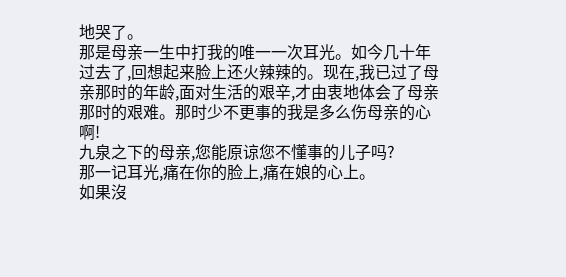地哭了。
那是母亲一生中打我的唯一一次耳光。如今几十年过去了,回想起来脸上还火辣辣的。现在,我已过了母亲那时的年龄,面对生活的艰辛,才由衷地体会了母亲那时的艰难。那时少不更事的我是多么伤母亲的心啊!
九泉之下的母亲,您能原谅您不懂事的儿子吗?
那一记耳光,痛在你的脸上,痛在娘的心上。
如果沒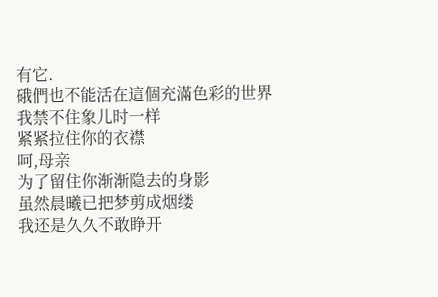有它.
硪們也不能活在這個充滿色彩的世界
我禁不住象儿时一样
紧紧拉住你的衣襟
呵,母亲
为了留住你渐渐隐去的身影
虽然晨曦已把梦剪成烟缕
我还是久久不敢睁开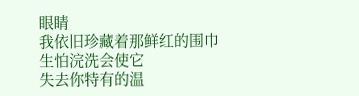眼睛
我依旧珍藏着那鲜红的围巾
生怕浣洗会使它
失去你特有的温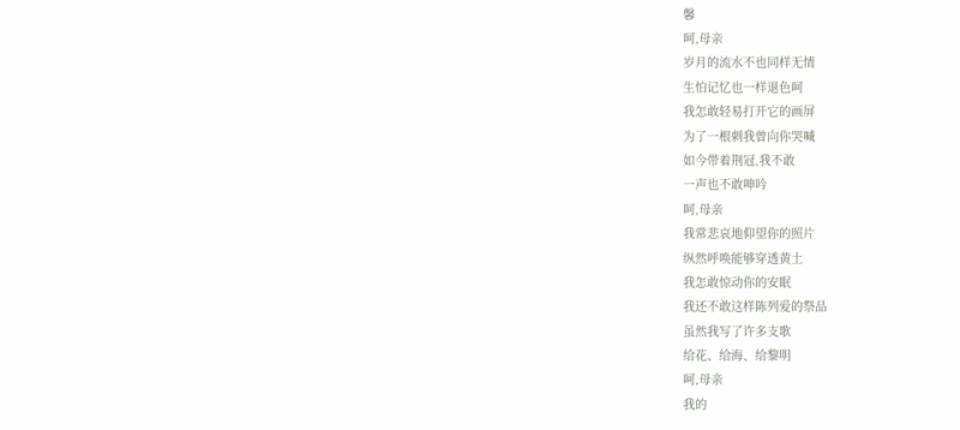馨
呵,母亲
岁月的流水不也同样无情
生怕记忆也一样退色呵
我怎敢轻易打开它的画屏
为了一根刺我曾向你哭喊
如今带着荆冠,我不敢
一声也不敢呻吟
呵,母亲
我常悲哀地仰望你的照片
纵然呼唤能够穿透黄土
我怎敢惊动你的安眠
我还不敢这样陈列爱的祭品
虽然我写了许多支歌
给花、给海、给黎明
呵,母亲
我的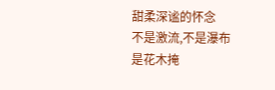甜柔深谧的怀念
不是激流,不是瀑布
是花木掩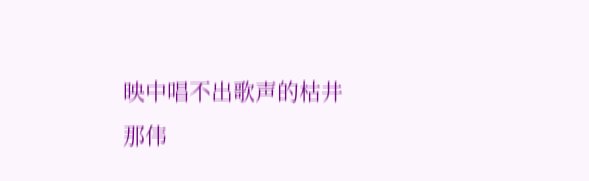映中唱不出歌声的枯井
那伟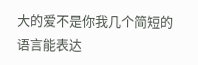大的爱不是你我几个简短的语言能表达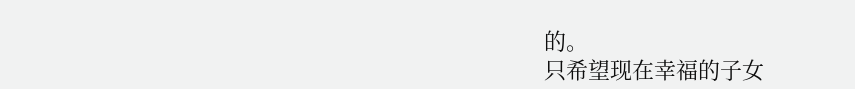的。
只希望现在幸福的子女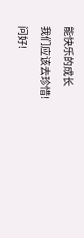能快乐的成长
我们应该去珍惜!
问好!